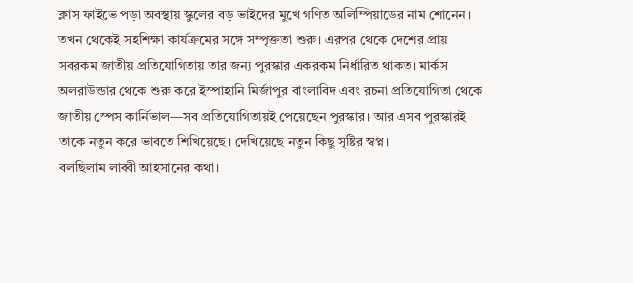ক্লাস ফাইভে পড়া অবস্থায় স্কুলের বড় ভাইদের মুখে গণিত অলিম্পিয়াডের নাম শোনেন। তখন থেকেই সহশিক্ষা কার্যক্রমের সঙ্গে সম্পৃক্ততা শুরু। এরপর থেকে দেশের প্রায় সবরকম জাতীয় প্রতিযোগিতায় তার জন্য পুরস্কার একরকম নির্ধারিত থাকত। মার্কস অলরাউন্ডার থেকে শুরু করে ইস্পাহানি মির্জাপুর বাংলাবিদ এবং রচনা প্রতিযোগিতা থেকে জাতীয় স্পেস কার্নিভাল—সব প্রতিযোগিতায়ই পেয়েছেন পুরস্কার। আর এসব পুরস্কারই তাকে নতুন করে ভাবতে শিখিয়েছে। দেখিয়েছে নতুন কিছু সৃষ্টির স্বপ্ন।
বলছিলাম লাব্বী আহসানের কথা।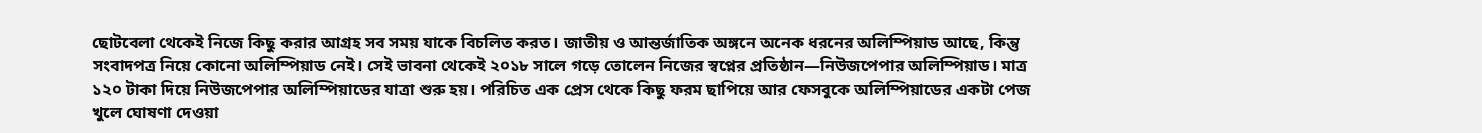ছোটবেলা থেকেই নিজে কিছু করার আগ্রহ সব সময় যাকে বিচলিত করত। জাতীয় ও আন্তর্জাতিক অঙ্গনে অনেক ধরনের অলিম্পিয়াড আছে, কিন্তু সংবাদপত্র নিয়ে কোনো অলিম্পিয়াড নেই। সেই ভাবনা থেকেই ২০১৮ সালে গড়ে তোলেন নিজের স্বপ্নের প্রতিষ্ঠান—নিউজপেপার অলিম্পিয়াড। মাত্র ১২০ টাকা দিয়ে নিউজপেপার অলিম্পিয়াডের যাত্রা শুরু হয়। পরিচিত এক প্রেস থেকে কিছু ফরম ছাপিয়ে আর ফেসবুকে অলিম্পিয়াডের একটা পেজ খুলে ঘোষণা দেওয়া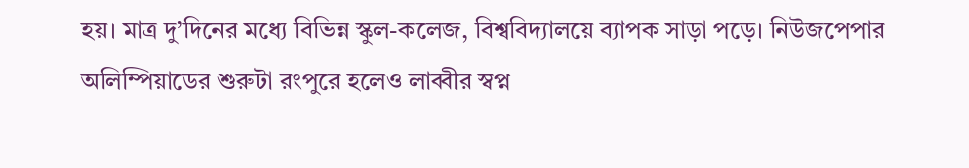হয়। মাত্র দু’দিনের মধ্যে বিভিন্ন স্কুল-কলেজ, বিশ্ববিদ্যালয়ে ব্যাপক সাড়া পড়ে। নিউজপেপার অলিম্পিয়াডের শুরুটা রংপুরে হলেও লাব্বীর স্বপ্ন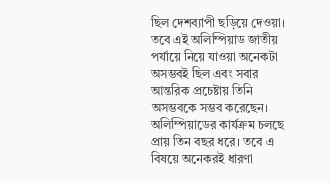ছিল দেশব্যাপী ছড়িয়ে দেওয়া।
তবে এই অলিম্পিয়াড জাতীয় পর্যায়ে নিয়ে যাওয়া অনেকটা অসম্ভবই ছিল এবং সবার আন্তরিক প্রচেষ্টায় তিনি অসম্ভবকে সম্ভব করেছেন। অলিম্পিয়াডের কার্যক্রম চলছে প্রায় তিন বছর ধরে। তবে এ বিষয়ে অনেকরই ধারণা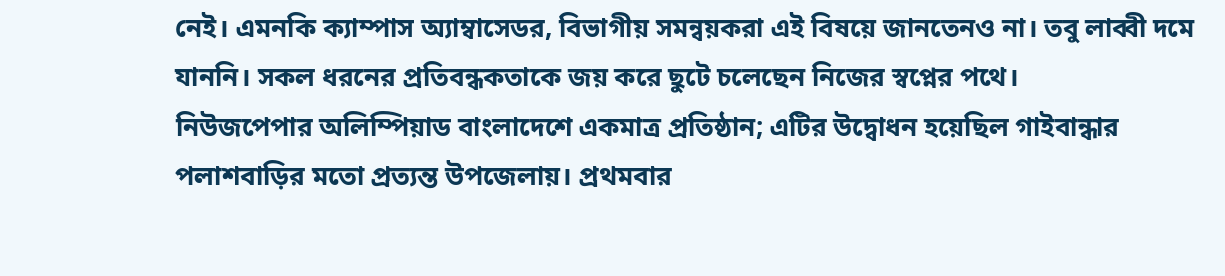নেই। এমনকি ক্যাম্পাস অ্যাম্বাসেডর, বিভাগীয় সমন্বয়করা এই বিষয়ে জানতেনও না। তবু লাব্বী দমে যাননি। সকল ধরনের প্রতিবন্ধকতাকে জয় করে ছুটে চলেছেন নিজের স্বপ্নের পথে।
নিউজপেপার অলিম্পিয়াড বাংলাদেশে একমাত্র প্রতিষ্ঠান; এটির উদ্বোধন হয়েছিল গাইবান্ধার পলাশবাড়ির মতো প্রত্যন্ত উপজেলায়। প্রথমবার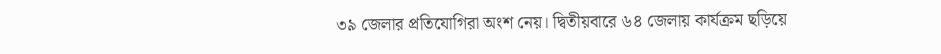৩৯ জেলার প্রতিযোগিরা অংশ নেয়। দ্বিতীয়বারে ৬৪ জেলায় কার্যক্রম ছড়িয়ে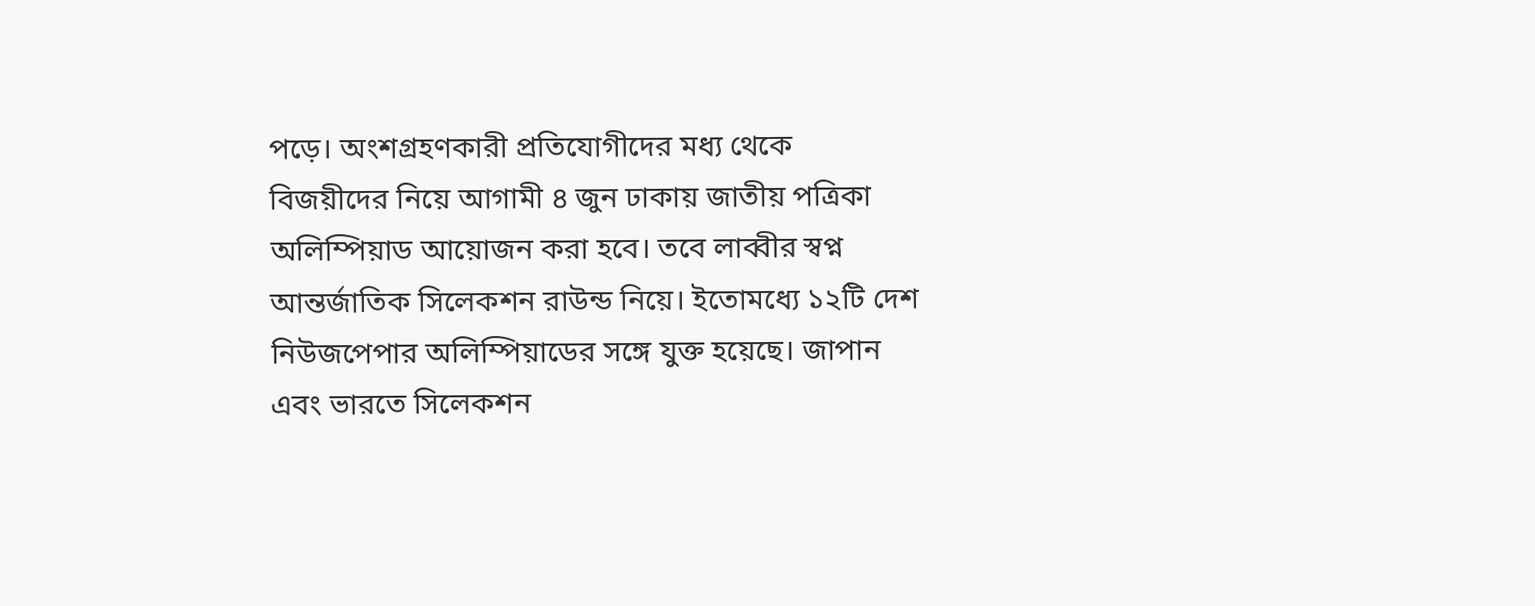পড়ে। অংশগ্রহণকারী প্রতিযোগীদের মধ্য থেকে বিজয়ীদের নিয়ে আগামী ৪ জুন ঢাকায় জাতীয় পত্রিকা অলিম্পিয়াড আয়োজন করা হবে। তবে লাব্বীর স্বপ্ন আন্তর্জাতিক সিলেকশন রাউন্ড নিয়ে। ইতোমধ্যে ১২টি দেশ নিউজপেপার অলিম্পিয়াডের সঙ্গে যুক্ত হয়েছে। জাপান এবং ভারতে সিলেকশন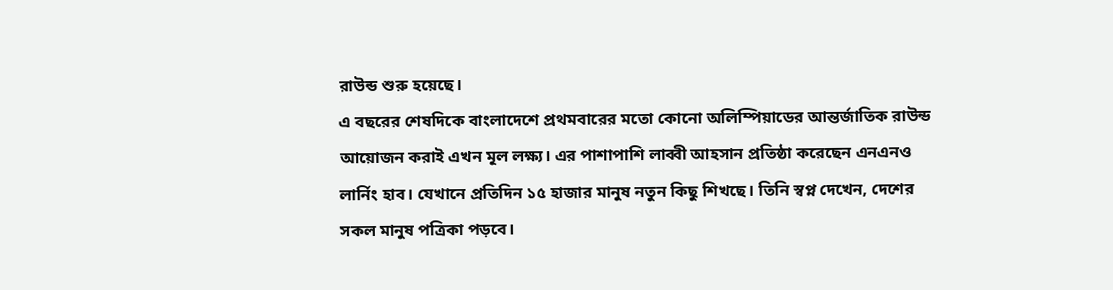রাউন্ড শুরু হয়েছে।
এ বছরের শেষদিকে বাংলাদেশে প্রথমবারের মতো কোনো অলিম্পিয়াডের আন্তর্জাতিক রাউন্ড আয়োজন করাই এখন মূল লক্ষ্য। এর পাশাপাশি লাব্বী আহসান প্রতিষ্ঠা করেছেন এনএনও লার্নিং হাব। যেখানে প্রতিদিন ১৫ হাজার মানুষ নতুন কিছু শিখছে। তিনি স্বপ্ন দেখেন, দেশের সকল মানুষ পত্রিকা পড়বে।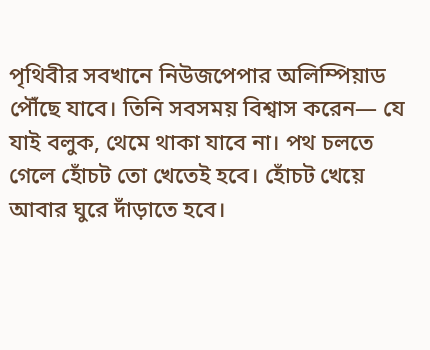পৃথিবীর সবখানে নিউজপেপার অলিম্পিয়াড পৌঁছে যাবে। তিনি সবসময় বিশ্বাস করেন— যে যাই বলুক, থেমে থাকা যাবে না। পথ চলতে গেলে হোঁচট তো খেতেই হবে। হোঁচট খেয়ে আবার ঘুরে দাঁড়াতে হবে।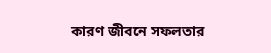কারণ জীবনে সফলতার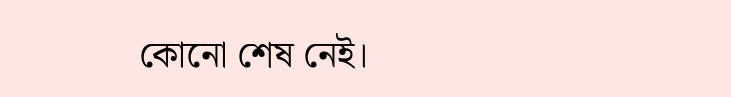কোনো শেষ নেই।